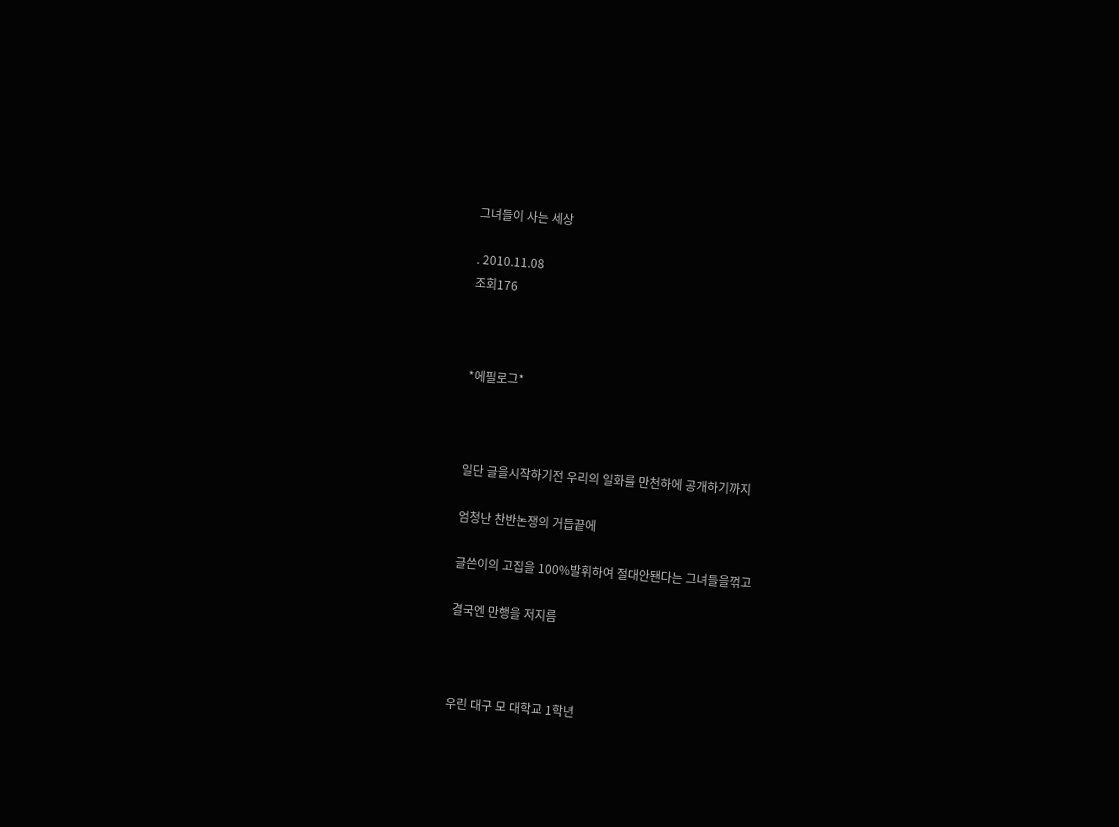그녀들이 사는 세상

. 2010.11.08
조회176



*에필로그*



일단 글을시작하기전 우리의 일화를 만천하에 공개하기까지

엄청난 찬반논쟁의 거듭끝에

글쓴이의 고집을 100%발휘하여 절대안됀다는 그녀들을꺾고

결국엔 만행을 저지름



우린 대구 모 대학교 1학년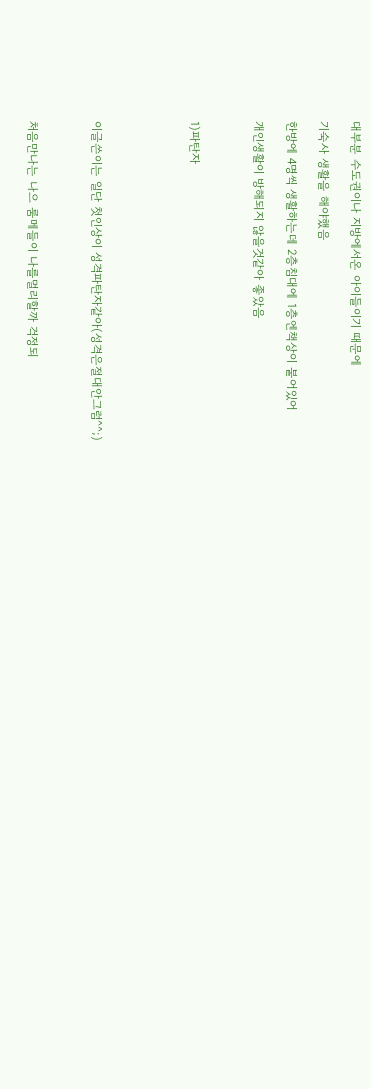대부분 수도권이나 지방에서온 아이들이기 때문에

기숙사 생활을 해야했음

한방에 4명씩 생활하는데 2층침대에 1층엔책상이 붙어있어

개인생활이 방해되지 않을것같아 좋았음



1)파탄자





이글쓴이는 일단 첫인상이 성격파탄자같아(성격은절대안그럼^^;)



처음만나는 나으 룸메들이 나를멀리할까 걱정되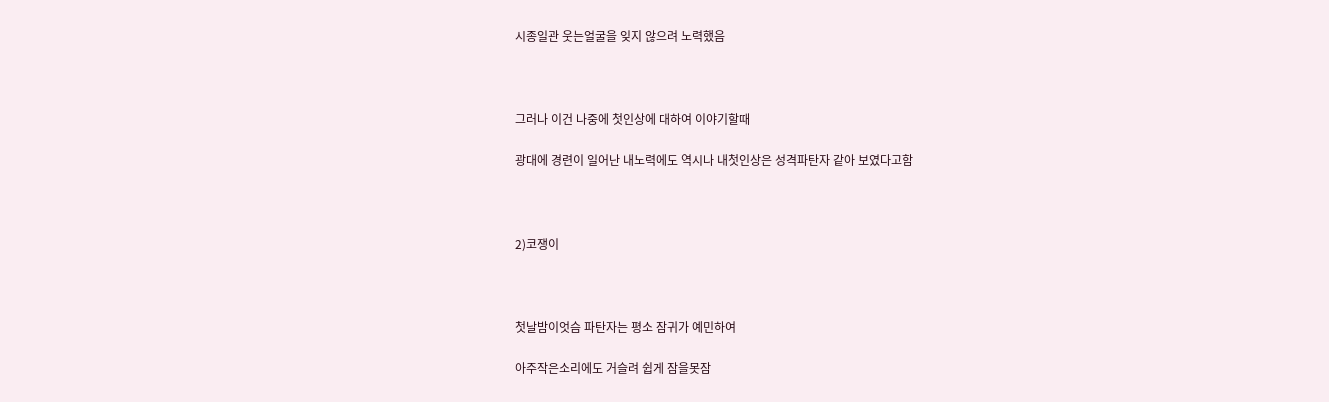시종일관 웃는얼굴을 잊지 않으려 노력했음



그러나 이건 나중에 첫인상에 대하여 이야기할때

광대에 경련이 일어난 내노력에도 역시나 내첫인상은 성격파탄자 같아 보였다고함



2)코쟁이



첫날밤이엇슴 파탄자는 평소 잠귀가 예민하여

아주작은소리에도 거슬려 쉽게 잠을못잠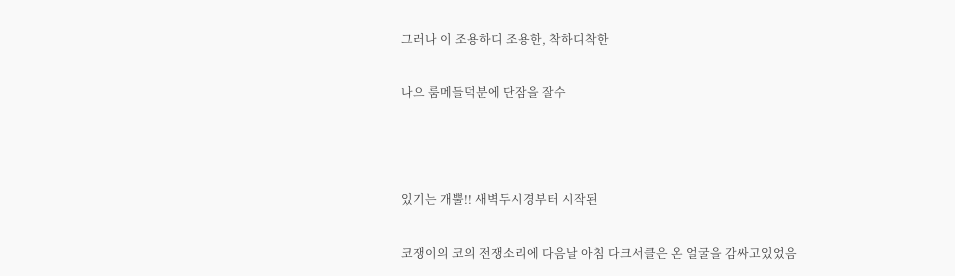그러나 이 조용하디 조용한, 착하디착한

나으 룸메들덕분에 단잠을 잘수



있기는 개뿔!! 새벽두시경부터 시작된

코쟁이의 코의 전쟁소리에 다음날 아침 다크서클은 온 얼굴을 감싸고있었음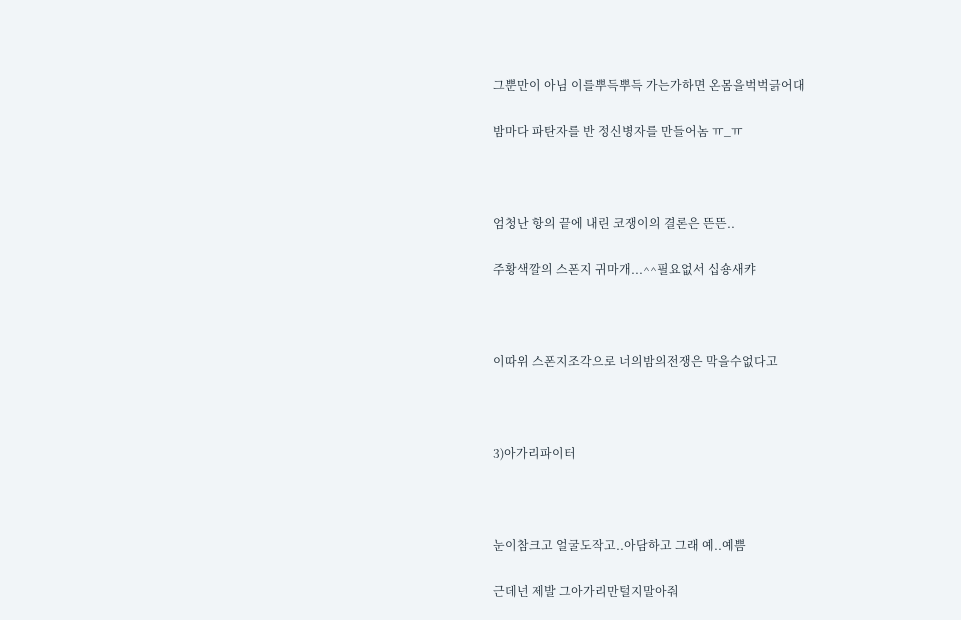그뿐만이 아님 이를뿌득뿌득 가는가하면 온몸을벅벅긁어대

밤마다 파탄자를 반 정신병자를 만들어놈 ㅠ_ㅠ



엄청난 항의 끝에 내린 코쟁이의 결론은 뜬뜬..

주황색깔의 스폰지 귀마개...^^필요없서 십숑새캬



이따위 스폰지조각으로 너의밤의전쟁은 막을수없다고



3)아가리파이터



눈이참크고 얼굴도작고..아담하고 그래 예..예쁨

근데넌 제발 그아가리만털지말아줘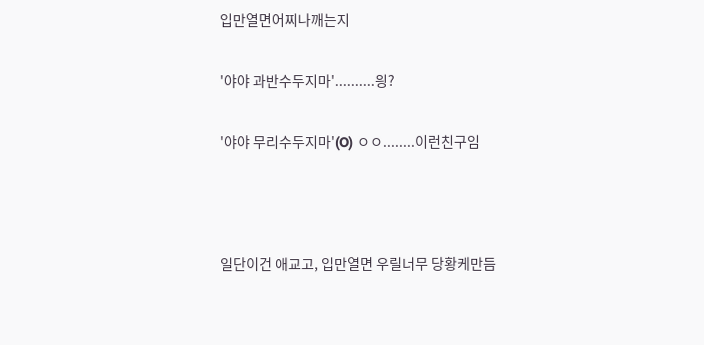입만열면어찌나깨는지

'야야 과반수두지마'..........읭?

'야야 무리수두지마'(O) ㅇㅇ........이런친구임



일단이건 애교고, 입만열면 우릴너무 당황케만듬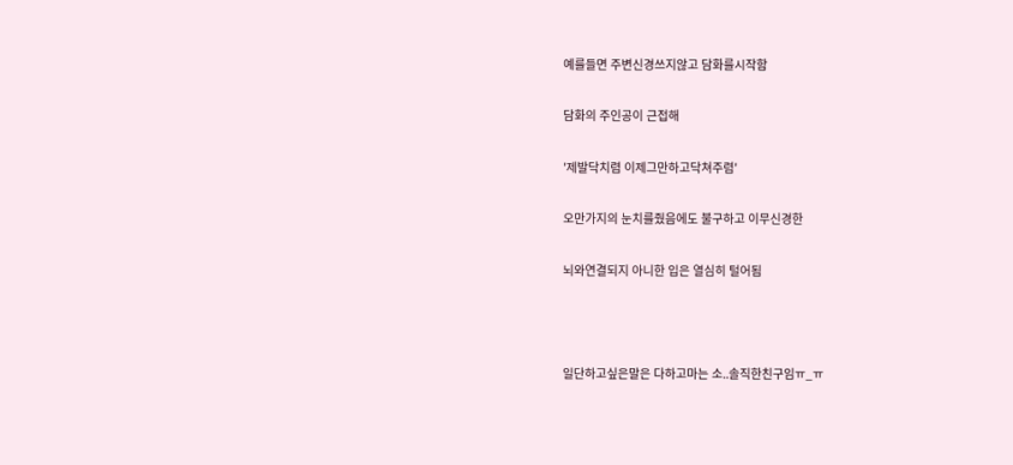예를들면 주변신경쓰지않고 담화를시작함

담화의 주인공이 근접해

'제발닥치렴 이제그만하고닥쳐주렴'

오만가지의 눈치를줬음에도 불구하고 이무신경한

뇌와연결되지 아니한 입은 열심히 털어됨



일단하고싶은말은 다하고마는 소..솔직한친구임ㅠ_ㅠ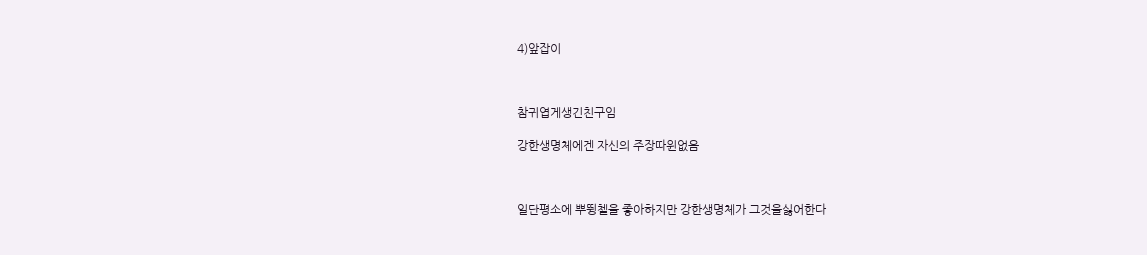4)앞잡이



참귀엽게생긴친구임

강한생명체에겐 자신의 주장따윈없음



일단평소에 뿌뜅첼을 좋아하지만 강한생명체가 그것을싫어한다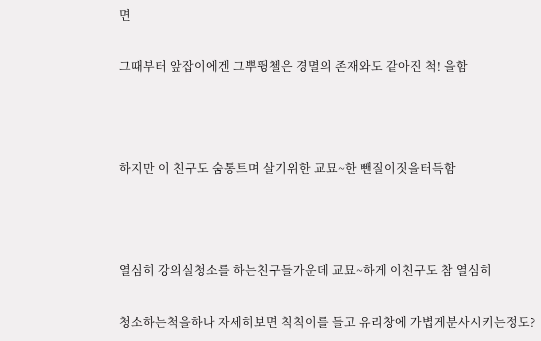면

그때부터 앞잡이에겐 그뿌뜅첼은 경멸의 존재와도 같아진 척! 을함



하지만 이 친구도 숨통트며 살기위한 교묘~한 뺀질이짓을터득함



열심히 강의실청소를 하는친구들가운데 교묘~하게 이친구도 참 열심히

청소하는척을하나 자세히보면 칙칙이를 들고 유리창에 가볍게분사시키는정도?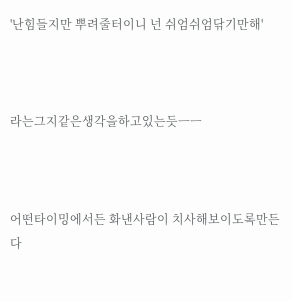'난힘들지만 뿌려줄터이니 넌 쉬엄쉬엄닦기만해'



라는그지같은생각을하고있는듯ㅡㅡ



어떤타이밍에서든 화낸사람이 치사해보이도록만든다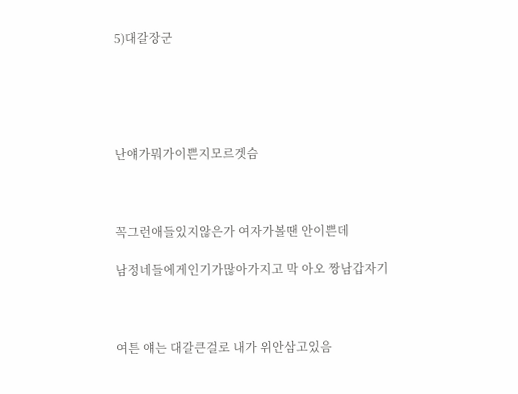5)대갈장군





난얘가뭐가이쁜지모르겟슴



꼭그런애들있지않은가 여자가볼땐 안이쁜데

남정네들에게인기가많아가지고 막 아오 짱남갑자기



여튼 얘는 대갈큰걸로 내가 위안삼고있음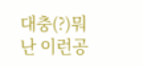대충(?)뭐난 이런공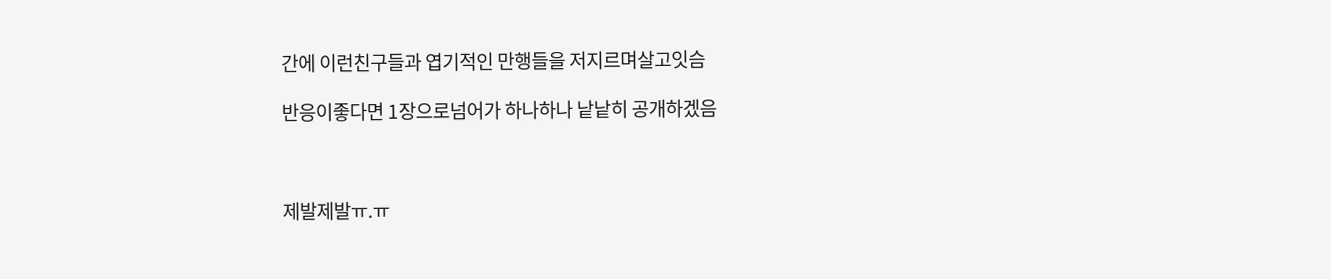간에 이런친구들과 엽기적인 만행들을 저지르며살고잇슴

반응이좋다면 1장으로넘어가 하나하나 낱낱히 공개하겠음



제발제발ㅠ.ㅠ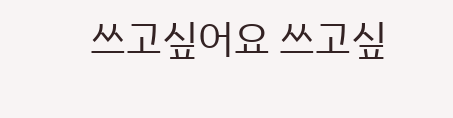쓰고싶어요 쓰고싶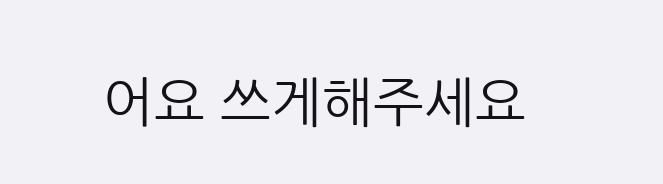어요 쓰게해주세요